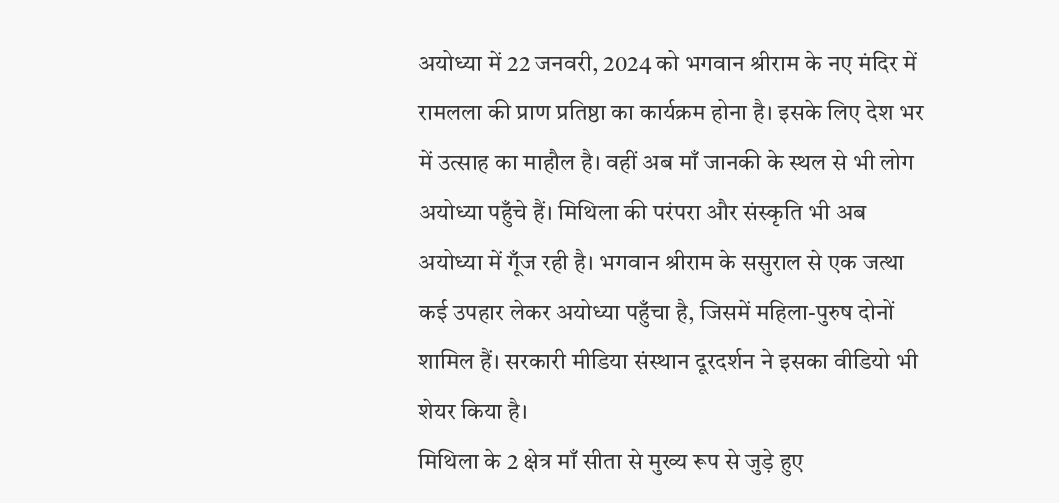अयोध्या में 22 जनवरी, 2024 को भगवान श्रीराम के नए मंदिर में रामलला की प्राण प्रतिष्ठा का कार्यक्रम होना है। इसके लिए देश भर में उत्साह का माहौल है। वहीं अब माँ जानकी के स्थल से भी लोग अयोध्या पहुँचे हैं। मिथिला की परंपरा और संस्कृति भी अब अयोध्या में गूँज रही है। भगवान श्रीराम के ससुराल से एक जत्था कई उपहार लेकर अयोध्या पहुँचा है, जिसमें महिला-पुरुष दोनों शामिल हैं। सरकारी मीडिया संस्थान दूरदर्शन ने इसका वीडियो भी शेयर किया है।
मिथिला के 2 क्षेत्र माँ सीता से मुख्य रूप से जुड़े हुए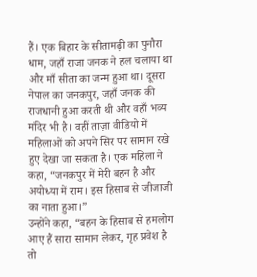हैं। एक बिहार के सीतामढ़ी का पुनौरा धाम, जहाँ राजा जनक ने हल चलाया था और माँ सीता का जन्म हुआ था। दूसरा नेपाल का जनकपुर, जहाँ जनक की राजधानी हुआ करती थी और वहाँ भव्य मंदिर भी है। वहीं ताज़ा वीडियो में महिलाओं को अपने सिर पर सामान रखे हुए देखा जा सकता है। एक महिला ने कहा, “जनकपुर में मेरी बहन है और अयोध्या में राम। इस हिसाब से जीजाजी का नाता हुआ।”
उन्होंने कहा, “बहन के हिसाब से हमलोग आए हैं सारा सामान लेकर, गृह प्रवेश है तो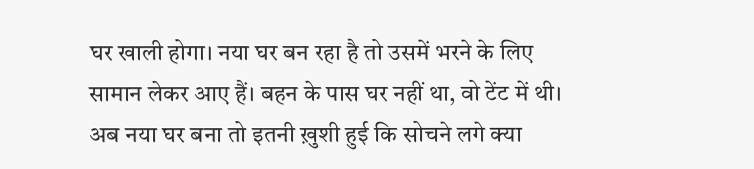घर खाली होगा। नया घर बन रहा है तो उसमें भरने के लिए सामान लेकर आए हैं। बहन के पास घर नहीं था, वो टेंट में थी। अब नया घर बना तो इतनी ख़ुशी हुई कि सोचने लगे क्या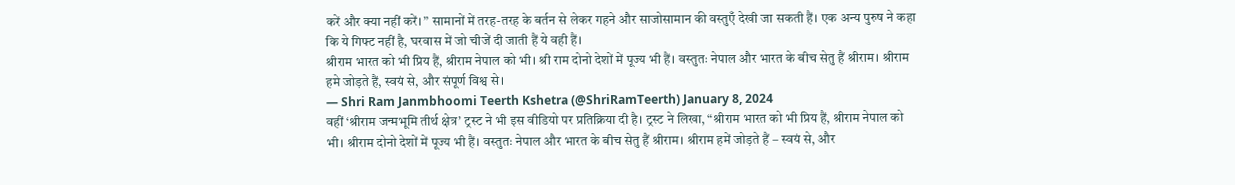करें और क्या नहीं करें। ” सामानों में तरह-तरह के बर्तन से लेकर गहने और साजोसामान की वस्तुएँ देखी जा सकती हैं। एक अन्य पुरुष ने कहा कि ये गिफ्ट नहीं है, घरवास में जो चीजें दी जाती हैं ये वही हैं।
श्रीराम भारत को भी प्रिय हैं, श्रीराम नेपाल को भी। श्री राम दोनो देशों में पूज्य भी हैं। वस्तुतः नेपाल और भारत के बीच सेतु हैं श्रीराम। श्रीराम हमे जोड़ते हैं, स्वयं से, और संपूर्ण विश्व से।
— Shri Ram Janmbhoomi Teerth Kshetra (@ShriRamTeerth) January 8, 2024
वहीं ‘श्रीराम जन्मभूमि तीर्थ क्षेत्र’ ट्रस्ट ने भी इस वीडियो पर प्रतिक्रिया दी है। ट्रस्ट ने लिखा, “श्रीराम भारत को भी प्रिय हैं, श्रीराम नेपाल को भी। श्रीराम दोनो देशों में पूज्य भी हैं। वस्तुतः नेपाल और भारत के बीच सेतु हैं श्रीराम। श्रीराम हमें जोड़ते हैं – स्वयं से, और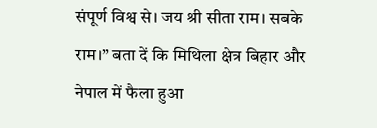संपूर्ण विश्व से। जय श्री सीता राम। सबके राम।” बता दें कि मिथिला क्षेत्र बिहार और नेपाल में फैला हुआ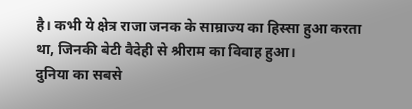है। कभी ये क्षेत्र राजा जनक के साम्राज्य का हिस्सा हुआ करता था, जिनकी बेटी वैदेही से श्रीराम का विवाह हुआ।
दुनिया का सबसे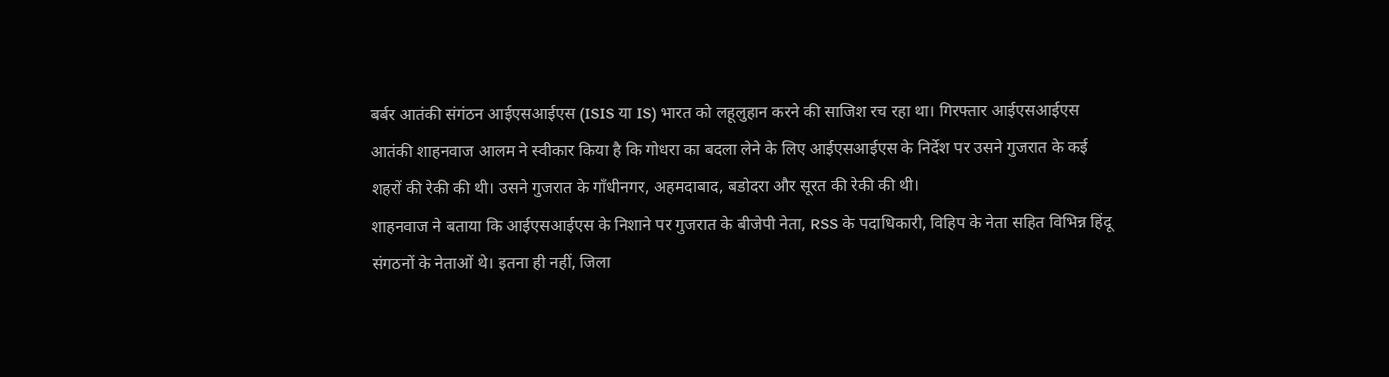बर्बर आतंकी संगंठन आईएसआईएस (ISIS या IS) भारत को लहूलुहान करने की साजिश रच रहा था। गिरफ्तार आईएसआईएस आतंकी शाहनवाज आलम ने स्वीकार किया है कि गोधरा का बदला लेने के लिए आईएसआईएस के निर्देश पर उसने गुजरात के कई शहरों की रेकी की थी। उसने गुजरात के गाँधीनगर, अहमदाबाद, बडोदरा और सूरत की रेकी की थी।
शाहनवाज ने बताया कि आईएसआईएस के निशाने पर गुजरात के बीजेपी नेता, RSS के पदाधिकारी, विहिप के नेता सहित विभिन्न हिंदू संगठनों के नेताओं थे। इतना ही नहीं, जिला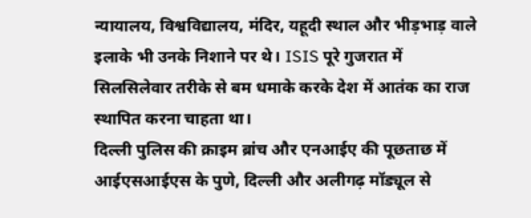न्यायालय, विश्वविद्यालय, मंदिर, यहूदी स्थाल और भीड़भाड़ वाले इलाके भी उनके निशाने पर थे। ISIS पूरे गुजरात में सिलसिलेवार तरीके से बम धमाके करके देश में आतंक का राज स्थापित करना चाहता था।
दिल्ली पुलिस की क्राइम ब्रांच और एनआईए की पूछताछ में आईएसआईएस के पुणे, दिल्ली और अलीगढ़ मॉड्यूल से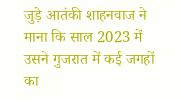जुड़े आतंकी शाहनवाज ने माना कि साल 2023 में उसने गुजरात में कई जगहों का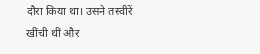दौरा किया था। उसने तस्वीरें खींची थीं और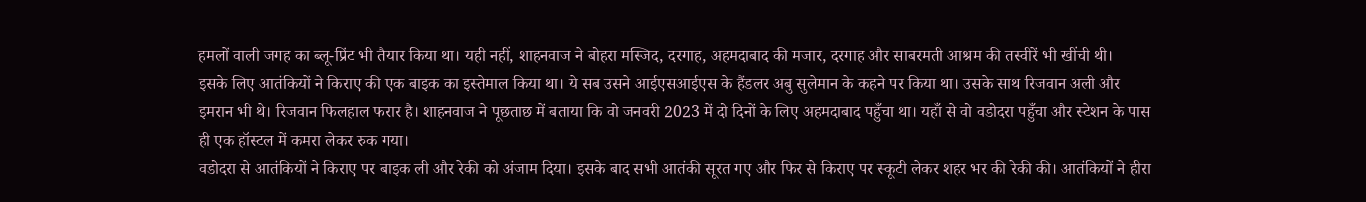हमलों वाली जगह का ब्लू-प्रिंट भी तैयार किया था। यही नहीं, शाहनवाज ने बोहरा मस्जिद, दरगाह, अहमदाबाद की मजार, दरगाह और साबरमती आश्रम की तस्वीरें भी खींची थी।
इसके लिए आतंकियों ने किराए की एक बाइक का इस्तेमाल किया था। ये सब उसने आईएसआईएस के हैंडलर अबु सुलेमान के कहने पर किया था। उसके साथ रिजवान अली और इमरान भी थे। रिजवान फिलहाल फरार है। शाहनवाज ने पूछताछ में बताया कि वो जनवरी 2023 में दो दिनों के लिए अहमदाबाद पहुँचा था। यहाँ से वो वडोदरा पहुँचा और स्टेशन के पास ही एक हॉस्टल में कमरा लेकर रुक गया।
वडोदरा से आतंकियों ने किराए पर बाइक ली और रेकी को अंजाम दिया। इसके बाद सभी आतंकी सूरत गए और फिर से किराए पर स्कूटी लेकर शहर भर की रेकी की। आतंकियों ने हीरा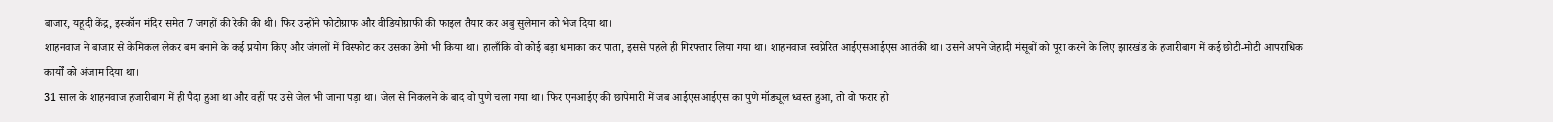बाजार, यहूदी केंद्र, इस्कॉन मंदिर समेत 7 जगहों की रेकी की थी। फिर उन्होंने फोटोग्राफ और वीडियोग्राफी की फाइल तैयार कर अबु सुलेमान को भेज दिया था।
शाहनवाज ने बाजार से केमिकल लेकर बम बनाने के कई प्रयोग किए और जंगलों में विस्फोट कर उसका डेमो भी किया था। हालाँकि वो कोई बड़ा धमाका कर पाता, इससे पहले ही गिरफ्तार लिया गया था। शाहनवाज स्वप्रेरित आईएसआईएस आतंकी था। उसने अपने जेहादी मंसूबों को पूरा करने के लिए झारखंड के हजारीबाग में कई छोटी-मोटी आपराधिक कार्यों को अंजाम दिया था।
31 साल के शाहनवाज हजारीबाग में ही पैदा हुआ था और वहीं पर उसे जेल भी जाना पड़ा था। जेल से निकलने के बाद वो पुणे चला गया था। फिर एनआईए की छापेमारी में जब आईएसआईएस का पुणे मॉड्यूल ध्वस्त हुआ, तो वो फरार हो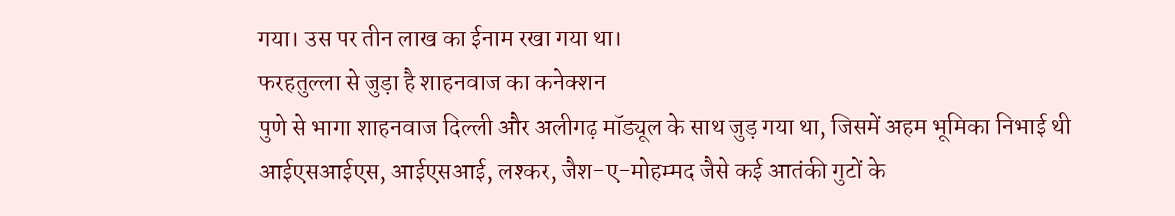गया। उस पर तीन लाख का ईनाम रखा गया था।
फरहतुल्ला से जुड़ा है शाहनवाज का कनेक्शन
पुणे से भागा शाहनवाज दिल्ली और अलीगढ़ मॉड्यूल के साथ जुड़ गया था, जिसमें अहम भूमिका निभाई थी आईएसआईएस, आईएसआई, लश्कर, जैश-ए-मोहम्मद जैसे कई आतंकी गुटों के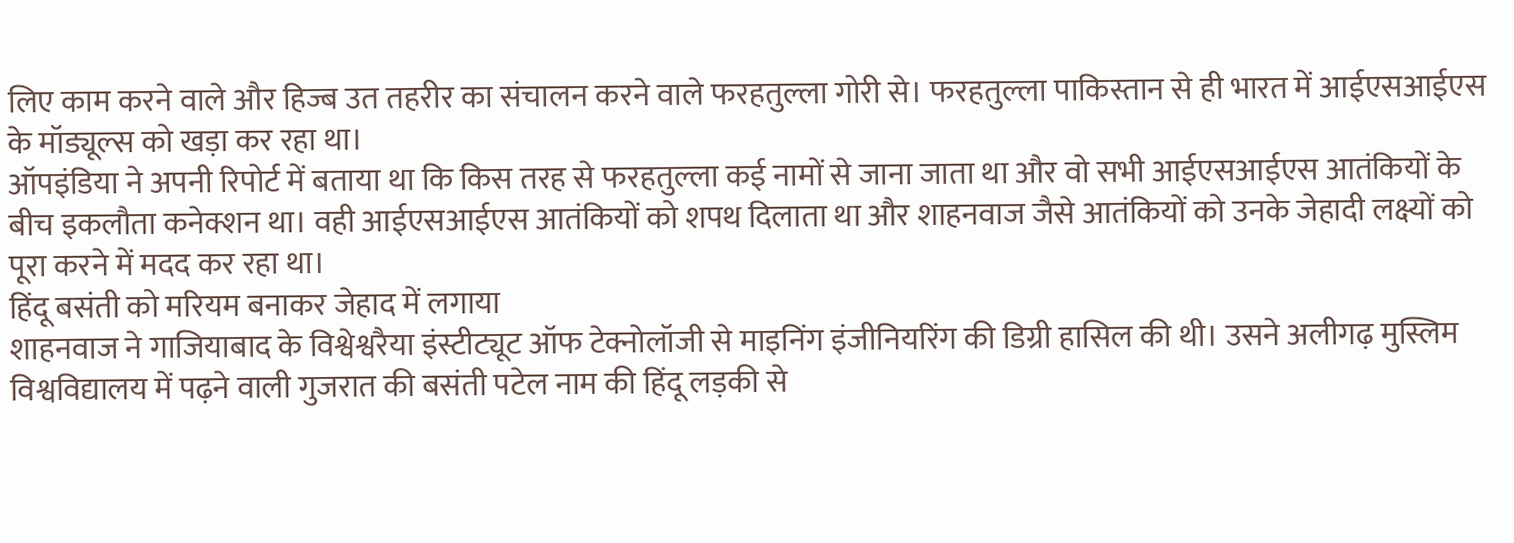लिए काम करने वाले और हिज्ब उत तहरीर का संचालन करने वाले फरहतुल्ला गोरी से। फरहतुल्ला पाकिस्तान से ही भारत में आईएसआईएस के मॉड्यूल्स को खड़ा कर रहा था।
ऑपइंडिया ने अपनी रिपोर्ट में बताया था कि किस तरह से फरहतुल्ला कई नामों से जाना जाता था और वो सभी आईएसआईएस आतंकियों के बीच इकलौता कनेक्शन था। वही आईएसआईएस आतंकियों को शपथ दिलाता था और शाहनवाज जैसे आतंकियों को उनके जेहादी लक्ष्यों को पूरा करने में मदद कर रहा था।
हिंदू बसंती को मरियम बनाकर जेहाद में लगाया
शाहनवाज ने गाजियाबाद के विश्वेश्वरैया इंस्टीट्यूट ऑफ टेक्नोलॉजी से माइनिंग इंजीनियरिंग की डिग्री हासिल की थी। उसने अलीगढ़ मुस्लिम विश्वविद्यालय में पढ़ने वाली गुजरात की बसंती पटेल नाम की हिंदू लड़की से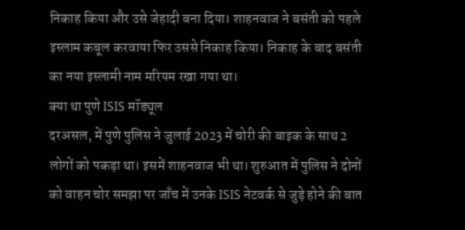निकाह किया और उसे जेहादी बना दिया। शाहनवाज ने बसंती को पहले इस्लाम कबूल करवाया फिर उससे निकाह किया। निकाह के बाद बसंती का नया इस्लामी नाम मरियम रखा गया था।
क्या था पुणे ISIS मॉड्यूल
दरअसल, में पुणे पुलिस ने जुलाई 2023 में चोरी की बाइक के साथ 2 लोगों को पकड़ा था। इसमें शाहनवाज भी था। शुरुआत में पुलिस ने दोनों को वाहन चोर समझा पर जाँच में उनके ISIS नेटवर्क से जुड़े होने की बात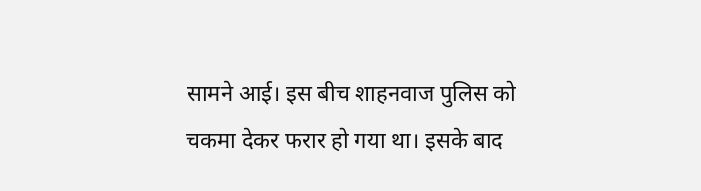सामने आई। इस बीच शाहनवाज पुलिस को चकमा देकर फरार हो गया था। इसके बाद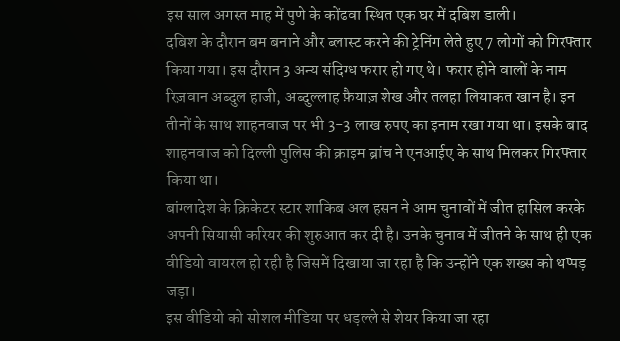इस साल अगस्त माह में पुणे के कोंढवा स्थित एक घर में दबिश डाली।
दबिश के दौरान बम बनाने और ब्लास्ट करने की ट्रेनिंग लेते हुए 7 लोगों को गिरफ्तार किया गया। इस दौरान 3 अन्य संदिग्ध फरार हो गए थे। फरार होने वालों के नाम रिज़वान अब्दुल हाजी, अब्दुल्लाह फ़ैयाज़ शेख और तलहा लियाकत खान है। इन तीनों के साथ शाहनवाज पर भी 3-3 लाख रुपए का इनाम रखा गया था। इसके बाद शाहनवाज को दिल्ली पुलिस की क्राइम ब्रांच ने एनआईए के साथ मिलकर गिरफ्तार किया था।
बांग्लादेश के क्रिकेटर स्टार शाकिब अल हसन ने आम चुनावों में जीत हासिल करके अपनी सियासी करियर की शुरुआत कर दी है। उनके चुनाव में जीतने के साथ ही एक वीडियो वायरल हो रही है जिसमें दिखाया जा रहा है कि उन्होंने एक शख्स को थप्पड़ जड़ा।
इस वीडियो को सोशल मीडिया पर धड़ल्ले से शेयर किया जा रहा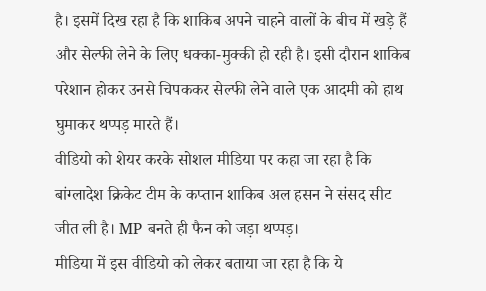है। इसमें दिख रहा है कि शाकिब अपने चाहने वालों के बीच में खड़े हैं और सेल्फी लेने के लिए धक्का-मुक्की हो रही है। इसी दौरान शाकिब परेशान होकर उनसे चिपककर सेल्फी लेने वाले एक आदमी को हाथ घुमाकर थप्पड़ मारते हैं।
वीडियो को शेयर करके सोशल मीडिया पर कहा जा रहा है कि बांग्लादेश क्रिकेट टीम के कप्तान शाकिब अल हसन ने संसद सीट जीत ली है। MP बनते ही फैन को जड़ा थप्पड़।
मीडिया में इस वीडियो को लेकर बताया जा रहा है कि ये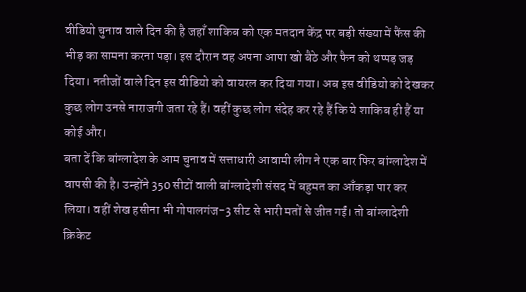वीडियो चुनाव वाले दिन की है जहाँ शाकिब को एक मतदान केंद्र पर बड़ी संख्या में फैंस की भीड़ का सामना करना पड़ा। इस दौरान वह अपना आपा खो बैठे और फैन को थप्पड़ जड़ दिया। नतीजों वाले दिन इस वीडियो को वायरल कर दिया गया। अब इस वीडियो को देखकर कुछ लोग उनसे नाराजगी जता रहे हैं। वहीं कुछ लोग संदेह कर रहे हैं कि ये शाकिब ही हैं या कोई और।
बता दें कि बांग्लादेश के आम चुनाव में सत्ताधारी आवामी लीग ने एक बार फिर बांग्लादेश में वापसी की है। उन्होंने 350 सीटों वाली बांग्लादेशी संसद में बहुमत का आँकड़ा पार कर लिया। वहीं शेख हसीना भी गोपालगंज-3 सीट से भारी मतों से जीत गईं। तो बांग्लादेशी क्रिकेट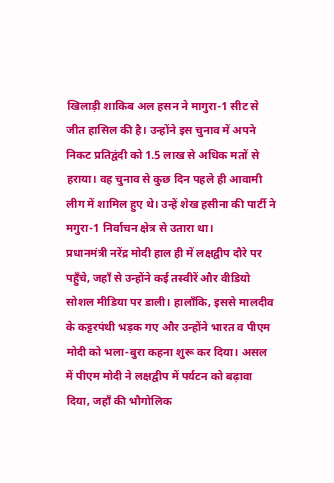खिलाड़ी शाकिब अल हसन ने मागुरा-1 सीट से जीत हासिल की है। उन्होंने इस चुनाव में अपने निकट प्रतिद्वंदी को 1.5 लाख से अधिक मतों से हराया। वह चुनाव से कुछ दिन पहले ही आवामी लीग में शामिल हुए थे। उन्हें शेख हसीना की पार्टी ने मगुरा-1 निर्वाचन क्षेत्र से उतारा था।
प्रधानमंत्री नरेंद्र मोदी हाल ही में लक्षद्वीप दौरे पर पहुँचे, जहाँ से उन्होंने कई तस्वीरें और वीडियो सोशल मीडिया पर डाली। हालाँकि, इससे मालदीव के कट्टरपंथी भड़क गए और उन्होंने भारत व पीएम मोदी को भला-बुरा कहना शुरू कर दिया। असल में पीएम मोदी ने लक्षद्वीप में पर्यटन को बढ़ावा दिया, जहाँ की भौगोलिक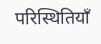परिस्थितियाँ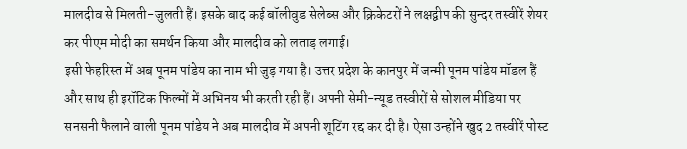मालदीव से मिलती-जुलती हैं। इसके बाद कई बॉलीवुड सेलेब्स और क्रिकेटरों ने लक्षद्वीप की सुन्दर तस्वीरें शेयर कर पीएम मोदी का समर्थन किया और मालदीव को लताड़ लगाई।
इसी फेहरिस्त में अब पूनम पांडेय का नाम भी जुड़ गया है। उत्तर प्रदेश के कानपुर में जन्मी पूनम पांडेय मॉडल हैं और साथ ही इरॉटिक फिल्मों में अभिनय भी करती रही हैं। अपनी सेमी-न्यूड तस्वीरों से सोशल मीडिया पर सनसनी फैलाने वाली पूनम पांडेय ने अब मालदीव में अपनी शूटिंग रद्द कर दी है। ऐसा उन्होंने खुद 2 तस्वीरें पोस्ट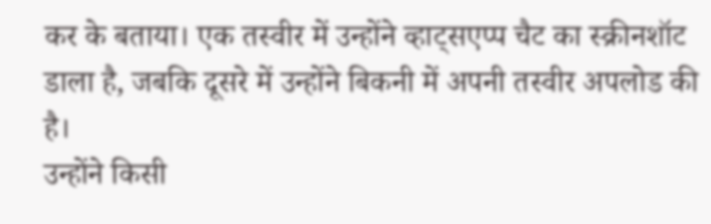कर के बताया। एक तस्वीर में उन्होंने व्हाट्सएप्प चैट का स्क्रीनशॉट डाला है, जबकि दूसरे में उन्होंने बिकनी में अपनी तस्वीर अपलोड की है।
उन्होंने किसी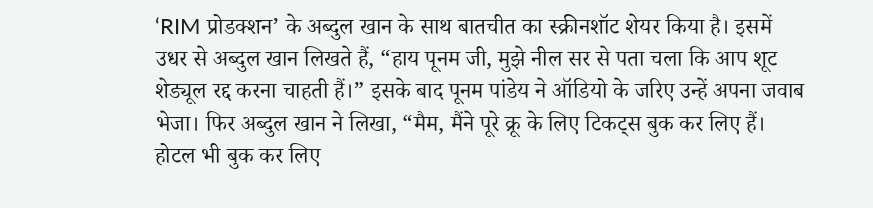‘RIM प्रोडक्शन’ के अब्दुल खान के साथ बातचीत का स्क्रीनशॉट शेयर किया है। इसमें उधर से अब्दुल खान लिखते हैं, “हाय पूनम जी, मुझे नील सर से पता चला कि आप शूट शेड्यूल रद्द करना चाहती हैं।” इसके बाद पूनम पांडेय ने ऑडियो के जरिए उन्हें अपना जवाब भेजा। फिर अब्दुल खान ने लिखा, “मैम, मैंने पूरे क्रू के लिए टिकट्स बुक कर लिए हैं। होटल भी बुक कर लिए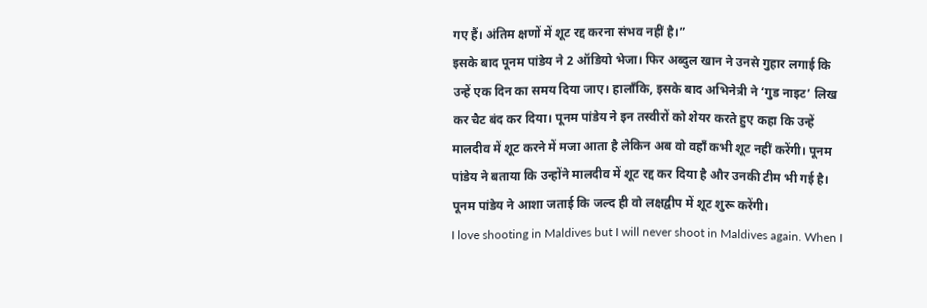गए हैं। अंतिम क्षणों में शूट रद्द करना संभव नहीं है।”
इसके बाद पूनम पांडेय ने 2 ऑडियो भेजा। फिर अब्दुल खान ने उनसे गुहार लगाई कि उन्हें एक दिन का समय दिया जाए। हालाँकि, इसके बाद अभिनेत्री ने ‘गुड नाइट’ लिख कर चैट बंद कर दिया। पूनम पांडेय ने इन तस्वीरों को शेयर करते हुए कहा कि उन्हें मालदीव में शूट करने में मजा आता है लेकिन अब वो वहाँ कभी शूट नहीं करेंगी। पूनम पांडेय ने बताया कि उन्होंने मालदीव में शूट रद्द कर दिया है और उनकी टीम भी गई है। पूनम पांडेय ने आशा जताई कि जल्द ही वो लक्षद्वीप में शूट शुरू करेंगी।
I love shooting in Maldives but I will never shoot in Maldives again. When I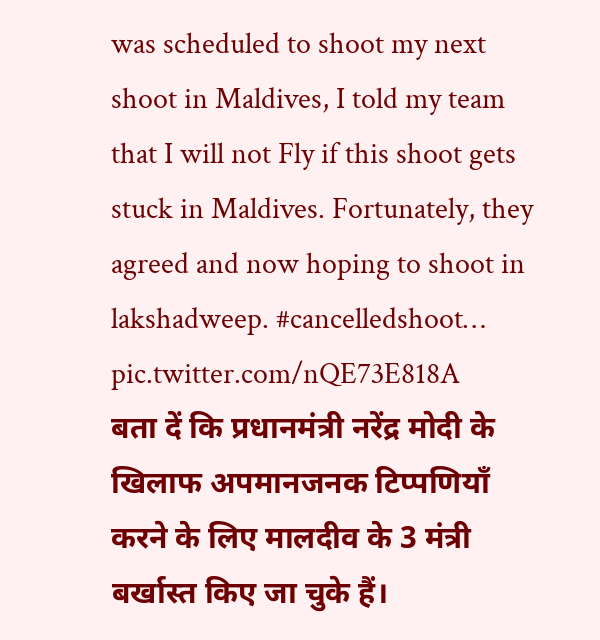was scheduled to shoot my next shoot in Maldives, I told my team that I will not Fly if this shoot gets stuck in Maldives. Fortunately, they agreed and now hoping to shoot in lakshadweep. #cancelledshoot… pic.twitter.com/nQE73E818A
बता दें कि प्रधानमंत्री नरेंद्र मोदी के खिलाफ अपमानजनक टिप्पणियाँ करने के लिए मालदीव के 3 मंत्री बर्खास्त किए जा चुके हैं।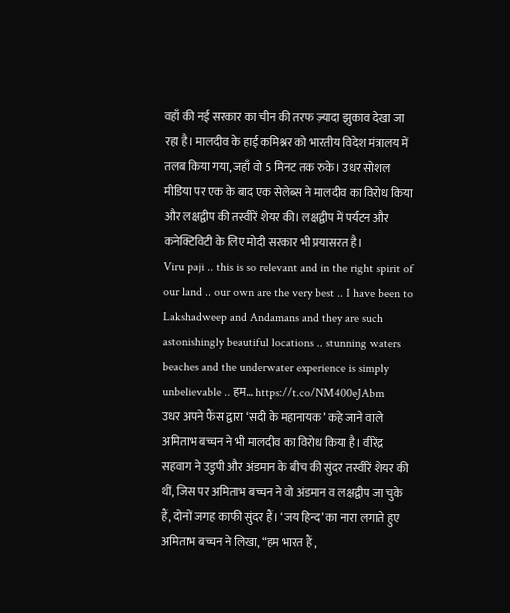वहाँ की नई सरकार का चीन की तरफ ज़्यादा झुकाव देखा जा रहा है। मालदीव के हाई कमिश्नर को भारतीय विदेश मंत्रालय में तलब किया गया, जहाँ वो 5 मिनट तक रुके। उधर सोशल मीडिया पर एक के बाद एक सेलेब्स ने मालदीव का विरोध किया और लक्षद्वीप की तस्वीरें शेयर की। लक्षद्वीप में पर्यटन और कनेक्टिविटी के लिए मोदी सरकार भी प्रयासरत है।
Viru paji .. this is so relevant and in the right spirit of our land .. our own are the very best .. I have been to Lakshadweep and Andamans and they are such astonishingly beautiful locations .. stunning waters beaches and the underwater experience is simply unbelievable .. हम… https://t.co/NM400eJAbm
उधर अपने फैंस द्वारा ‘सदी के महानायक’ कहे जाने वाले अमिताभ बच्चन ने भी मालदीव का विरोध किया है। वीरेंद्र सहवाग ने उडुपी और अंडमान के बीच की सुंदर तस्वीरें शेयर की थीं, जिस पर अमिताभ बच्चन ने वो अंडमान व लक्षद्वीप जा चुके हैं, दोनों जगह काफी सुंदर हैं। ‘जय हिन्द’ का नारा लगाते हुए अमिताभ बच्चन ने लिखा, “हम भारत हैं ,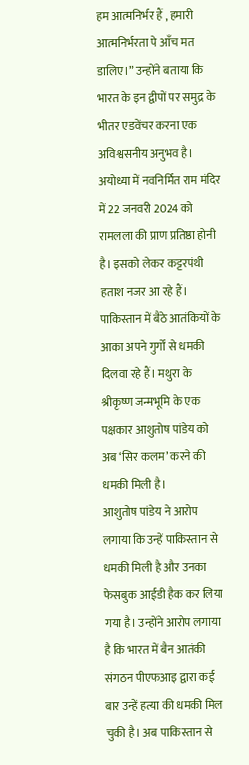हम आत्मनिर्भर हैं , हमारी आत्मनिर्भरता पे आँच मत डालिए।” उन्होंने बताया कि भारत के इन द्वीपों पर समुद्र के भीतर एडवेंचर करना एक अविश्वसनीय अनुभव है।
अयोध्या में नवनिर्मित राम मंदिर में 22 जनवरी 2024 को रामलला की प्राण प्रतिष्ठा होनी है। इसको लेकर कट्टरपंथी हताश नजर आ रहे हैं। पाकिस्तान में बैठे आतंकियों के आका अपने गुर्गों से धमकी दिलवा रहे हैं। मथुरा के श्रीकृष्ण जन्मभूमि के एक पक्षकार आशुतोष पांडेय को अब ‘सिर कलम’ करने की धमकी मिली है।
आशुतोष पांडेय ने आरोप लगाया कि उन्हें पाकिस्तान से धमकी मिली है और उनका फेसबुक आईडी हैक कर लिया गया है। उन्होंने आरोप लगाया है कि भारत में बैन आतंकी संगठन पीएफआइ द्वारा कई बार उन्हें हत्या की धमकी मिल चुकी है। अब पाकिस्तान से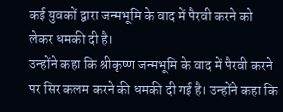कई युवकों द्वारा जन्मभूमि के वाद में पैरवी करने को लेकर धमकी दी है।
उन्होंने कहा कि श्रीकृष्ण जन्मभूमि के वाद में पैरवी करने पर सिर कलम करने की धमकी दी गई है। उन्होंने कहा कि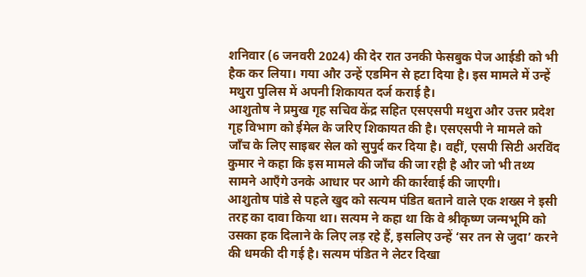शनिवार (6 जनवरी 2024) की देर रात उनकी फेसबुक पेज आईडी को भी हैक कर लिया। गया और उन्हें एडमिन से हटा दिया है। इस मामले में उन्हें मथुरा पुलिस में अपनी शिकायत दर्ज कराई है।
आशुतोष ने प्रमुख गृह सचिव केंद्र सहित एसएसपी मथुरा और उत्तर प्रदेश गृह विभाग को ईमेल के जरिए शिकायत की है। एसएसपी ने मामले को जाँच के लिए साइबर सेल को सुपुर्द कर दिया है। वहीं, एसपी सिटी अरविंद कुमार ने कहा कि इस मामले की जाँच की जा रही है और जो भी तथ्य सामने आएँगे उनके आधार पर आगे की कार्रवाई की जाएगी।
आशुतोष पांडे से पहले खुद को सत्यम पंडित बताने वाले एक शख्स ने इसी तरह का दावा किया था। सत्यम ने कहा था कि वे श्रीकृष्ण जन्मभूमि को उसका हक दिलाने के लिए लड़ रहे हैं, इसलिए उन्हें ‘सर तन से जुदा’ करने की धमकी दी गई है। सत्यम पंडित ने लेटर दिखा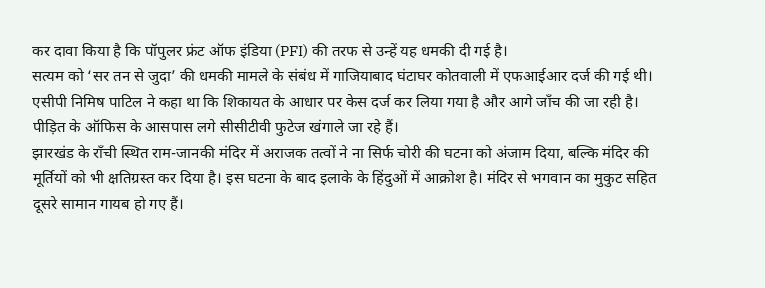कर दावा किया है कि पॉपुलर फ्रंट ऑफ इंडिया (PFI) की तरफ से उन्हें यह धमकी दी गई है।
सत्यम को ‘सर तन से जुदा’ की धमकी मामले के संबंध में गाजियाबाद घंटाघर कोतवाली में एफआईआर दर्ज की गई थी। एसीपी निमिष पाटिल ने कहा था कि शिकायत के आधार पर केस दर्ज कर लिया गया है और आगे जाँच की जा रही है। पीड़ित के ऑफिस के आसपास लगे सीसीटीवी फुटेज खंगाले जा रहे हैं।
झारखंड के राँची स्थित राम-जानकी मंदिर में अराजक तत्वों ने ना सिर्फ चोरी की घटना को अंजाम दिया, बल्कि मंदिर की मूर्तियों को भी क्षतिग्रस्त कर दिया है। इस घटना के बाद इलाके के हिंदुओं में आक्रोश है। मंदिर से भगवान का मुकुट सहित दूसरे सामान गायब हो गए हैं।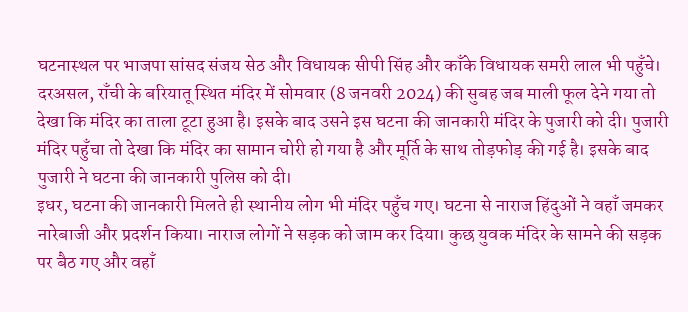घटनास्थल पर भाजपा सांसद संजय सेठ और विधायक सीपी सिंह और काँके विधायक समरी लाल भी पहुँचे।
दरअसल, राँची के बरियातू स्थित मंदिर में सोमवार (8 जनवरी 2024) की सुबह जब माली फूल देने गया तो देखा कि मंदिर का ताला टूटा हुआ है। इसके बाद उसने इस घटना की जानकारी मंदिर के पुजारी को दी। पुजारी मंदिर पहुँचा तो देखा कि मंदिर का सामान चोरी हो गया है और मूर्ति के साथ तोड़फोड़ की गई है। इसके बाद पुजारी ने घटना की जानकारी पुलिस को दी।
इधर, घटना की जानकारी मिलते ही स्थानीय लोग भी मंदिर पहुँच गए। घटना से नाराज हिंदुओं ने वहाँ जमकर नारेबाजी और प्रदर्शन किया। नाराज लोगों ने सड़क को जाम कर दिया। कुछ युवक मंदिर के सामने की सड़क पर बैठ गए और वहाँ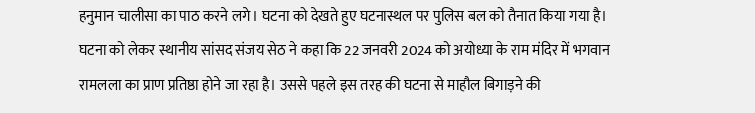हनुमान चालीसा का पाठ करने लगे। घटना को देखते हुए घटनास्थल पर पुलिस बल को तैनात किया गया है।
घटना को लेकर स्थानीय सांसद संजय सेठ ने कहा कि 22 जनवरी 2024 को अयोध्या के राम मंदिर में भगवान रामलला का प्राण प्रतिष्ठा होने जा रहा है। उससे पहले इस तरह की घटना से माहौल बिगाड़ने की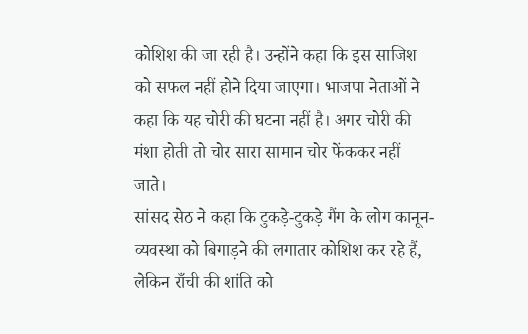कोशिश की जा रही है। उन्होंने कहा कि इस साजिश को सफल नहीं होने दिया जाएगा। भाजपा नेताओं ने कहा कि यह चोरी की घटना नहीं है। अगर चोरी की मंशा होती तो चोर सारा सामान चोर फेंककर नहीं जाते।
सांसद सेठ ने कहा कि टुकड़े-टुकड़े गैंग के लोग कानून-व्यवस्था को बिगाड़ने की लगातार कोशिश कर रहे हैं, लेकिन राँची की शांति को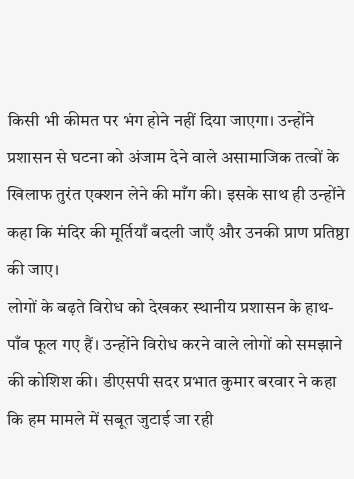किसी भी कीमत पर भंग होने नहीं दिया जाएगा। उन्होंने प्रशासन से घटना को अंजाम देने वाले असामाजिक तत्वों के खिलाफ तुरंत एक्शन लेने की माँग की। इसके साथ ही उन्होंने कहा कि मंदिर की मूर्तियाँ बदली जाएँ और उनकी प्राण प्रतिष्ठा की जाए।
लोगों के बढ़ते विरोध को देखकर स्थानीय प्रशासन के हाथ-पाँव फूल गए हैं। उन्होंने विरोध करने वाले लोगों को समझाने की कोशिश की। डीएसपी सदर प्रभात कुमार बरवार ने कहा कि हम मामले में सबूत जुटाई जा रही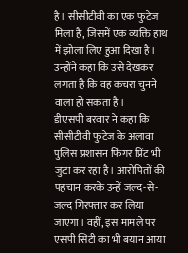है। सीसीटीवी का एक फुटेज मिला है, जिसमें एक व्यक्ति हाथ में झोला लिए हुआ दिखा है। उन्होंने कहा कि उसे देखकर लगता है कि वह कचरा चुनने वाला हो सकता है।
डीएसपी बरवार ने कहा कि सीसीटीवी फुटेज के अलावा पुलिस प्रशासन फिंगर प्रिंट भी जुटा कर रहा है। आरोपितों की पहचान करके उन्हें जल्द-से-जल्द गिरफ्तार कर लिया जाएगा। वहीं, इस मामले पर एसपी सिटी का भी बयान आया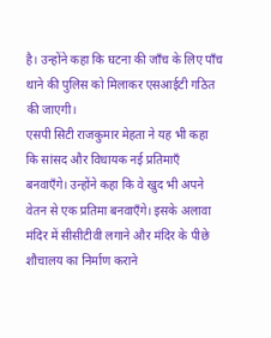है। उन्होंने कहा कि घटना की जाँच के लिए पाँच थाने की पुलिस को मिलाकर एसआईटी गठित की जाएगी।
एसपी सिटी राजकुमार मेहता ने यह भी कहा कि सांसद और विधायक नई प्रतिमाएँ बनवाएँगे। उन्होंने कहा कि वे खुद भी अपने वेतन से एक प्रतिमा बनवाएँगे। इसके अलावा मंदिर में सीसीटीवी लगाने और मंदिर के पीछे शौचालय का निर्माण कराने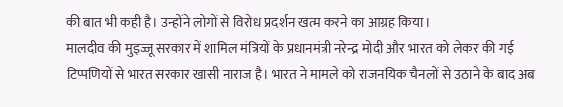की बात भी कही है। उन्होंने लोगों से विरोध प्रदर्शन खत्म करने का आग्रह किया।
मालदीव की मुइज्जू सरकार में शामिल मंत्रियों के प्रधानमंत्री नरेन्द्र मोदी और भारत को लेकर की गई टिप्पणियों से भारत सरकार खासी नाराज है। भारत ने मामले को राजनयिक चैनलों से उठाने के बाद अब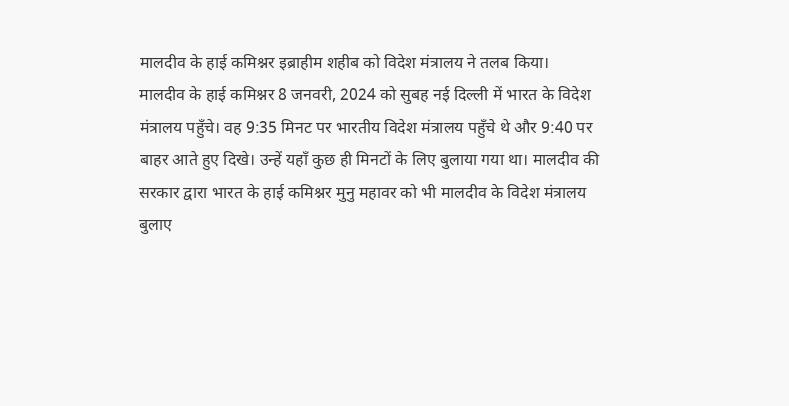मालदीव के हाई कमिश्नर इब्राहीम शहीब को विदेश मंत्रालय ने तलब किया।
मालदीव के हाई कमिश्नर 8 जनवरी, 2024 को सुबह नई दिल्ली में भारत के विदेश मंत्रालय पहुँचे। वह 9:35 मिनट पर भारतीय विदेश मंत्रालय पहुँचे थे और 9:40 पर बाहर आते हुए दिखे। उन्हें यहाँ कुछ ही मिनटों के लिए बुलाया गया था। मालदीव की सरकार द्वारा भारत के हाई कमिश्नर मुनु महावर को भी मालदीव के विदेश मंत्रालय बुलाए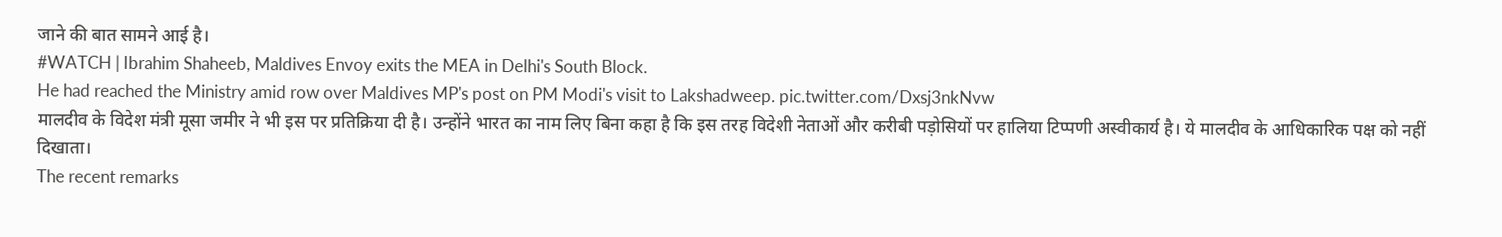जाने की बात सामने आई है।
#WATCH | Ibrahim Shaheeb, Maldives Envoy exits the MEA in Delhi's South Block.
He had reached the Ministry amid row over Maldives MP's post on PM Modi's visit to Lakshadweep. pic.twitter.com/Dxsj3nkNvw
मालदीव के विदेश मंत्री मूसा जमीर ने भी इस पर प्रतिक्रिया दी है। उन्होंने भारत का नाम लिए बिना कहा है कि इस तरह विदेशी नेताओं और करीबी पड़ोसियों पर हालिया टिप्पणी अस्वीकार्य है। ये मालदीव के आधिकारिक पक्ष को नहीं दिखाता।
The recent remarks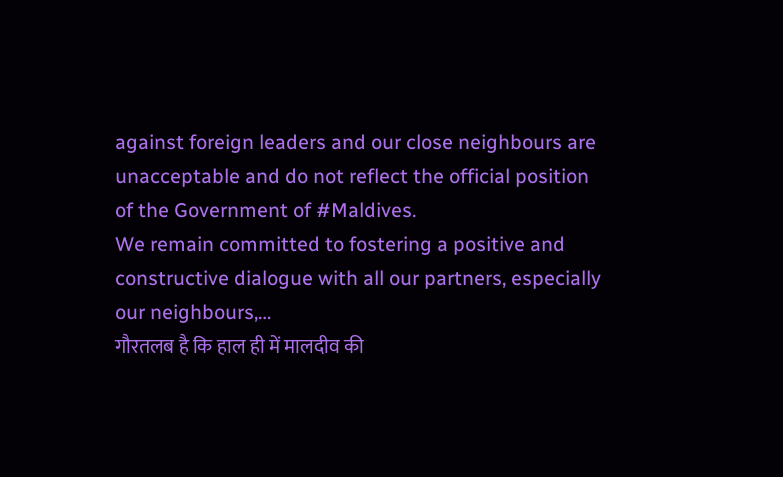against foreign leaders and our close neighbours are unacceptable and do not reflect the official position of the Government of #Maldives.
We remain committed to fostering a positive and constructive dialogue with all our partners, especially our neighbours,…
गौरतलब है कि हाल ही में मालदीव की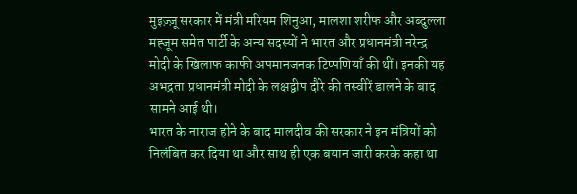मुइज़्ज़ू सरकार में मंत्री मरियम शिनुआ, मालशा शरीफ और अब्दुल्ला मह्जूम समेत पार्टी के अन्य सदस्यों ने भारत और प्रधानमंत्री नरेन्द्र मोदी के खिलाफ काफी अपमानजनक टिप्पणियाँ की थीं। इनकी यह अभद्रता प्रधानमंत्री मोदी के लक्षद्वीप दौरे की तस्वीरें डालने के बाद सामने आई थी।
भारत के नाराज होने के बाद मालदीव की सरकार ने इन मंत्रियों को निलंबित कर दिया था और साथ ही एक बयान जारी करके कहा था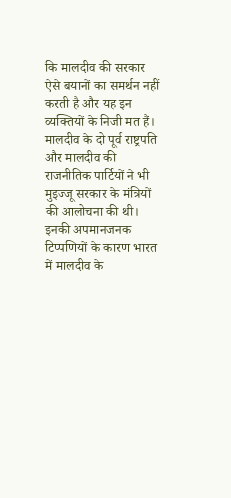कि मालदीव की सरकार ऐसे बयानों का समर्थन नहीं करती है और यह इन व्यक्तियों के निजी मत हैं। मालदीव के दो पूर्व राष्ट्रपति और मालदीव की राजनीतिक पार्टियों ने भी मुइज्जू सरकार के मंत्रियों की आलोचना की थी।
इनकी अपमानजनक टिप्पणियों के कारण भारत में मालदीव के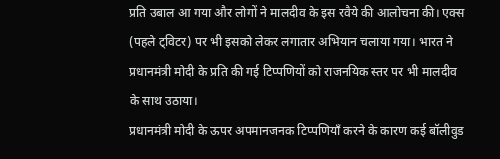प्रति उबाल आ गया और लोगों ने मालदीव के इस रवैये की आलोचना की। एक्स (पहले ट्विटर) पर भी इसको लेकर लगातार अभियान चलाया गया। भारत ने प्रधानमंत्री मोदी के प्रति की गई टिप्पणियों को राजनयिक स्तर पर भी मालदीव के साथ उठाया।
प्रधानमंत्री मोदी के ऊपर अपमानजनक टिप्पणियाँ करने के कारण कई बॉलीवुड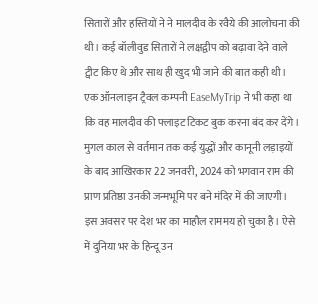सितारों और हस्तियों ने ने मालदीव के रवैये की आलोचना की थी। कई बॉलीवुड सितारों ने लक्षद्वीप को बढ़ावा देने वाले ट्वीट किए थे और साथ ही खुद भी जाने की बात कही थी। एक ऑनलाइन ट्रैवल कम्पनी EaseMyTrip ने भी कहा था कि वह मालदीव की फ्लाइट टिकट बुक करना बंद कर देंगे।
मुगल काल से वर्तमान तक कई युद्धों और कानूनी लड़ाइयों के बाद आखिरकार 22 जनवरी, 2024 को भगवान राम की प्राण प्रतिष्ठा उनकी जन्मभूमि पर बने मंदिर में की जाएगी। इस अवसर पर देश भर का माहौल राममय हो चुका है। ऐसे में दुनिया भर के हिन्दू उन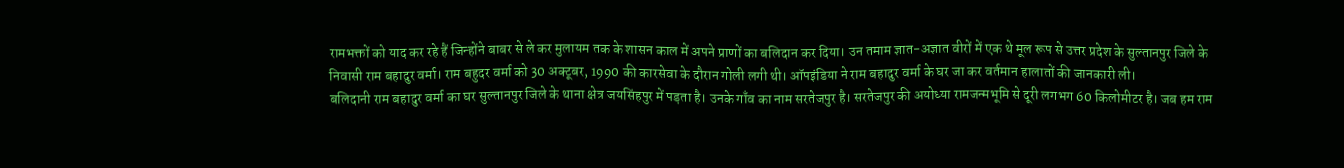रामभक्तों को याद कर रहे हैं जिन्होंने बाबर से ले कर मुलायम तक के शासन काल में अपने प्राणों का बलिदान कर दिया। उन तमाम ज्ञात-अज्ञात वीरों में एक थे मूल रूप से उत्तर प्रदेश के सुल्तानपुर जिले के निवासी राम बहादुर वर्मा। राम बहुदर वर्मा को 30 अक्टूबर, 1990 की कारसेवा के दौरान गोली लगी थी। ऑपइंडिया ने राम बहादुर वर्मा के घर जा कर वर्तमान हालातों की जानकारी ली।
बलिदानी राम बहादुर वर्मा का घर सुल्तानपुर जिले के थाना क्षेत्र जयसिंहपुर में पड़ता है। उनके गाँव का नाम सरतेजपुर है। सरतेजपुर की अयोध्या रामजन्मभूमि से दूरी लगभग 60 किलोमीटर है। जब हम राम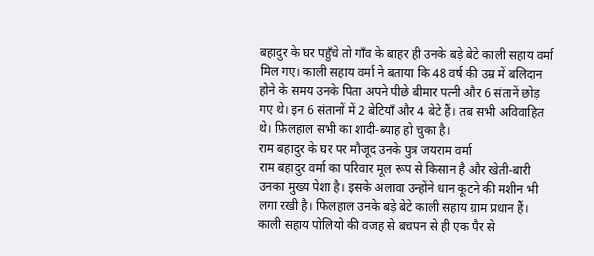बहादुर के घर पहुँचे तो गाँव के बाहर ही उनके बड़े बेटे काली सहाय वर्मा मिल गए। काली सहाय वर्मा ने बताया कि 48 वर्ष की उम्र में बलिदान होने के समय उनके पिता अपने पीछे बीमार पत्नी और 6 संतानें छोड़ गए थे। इन 6 संतानों में 2 बेटियाँ और 4 बेटे हैं। तब सभी अविवाहित थे। फ़िलहाल सभी का शादी-ब्याह हो चुका है।
राम बहादुर के घर पर मौजूद उनके पुत्र जयराम वर्मा
राम बहादुर वर्मा का परिवार मूल रूप से किसान है और खेती-बारी उनका मुख्य पेशा है। इसके अलावा उन्होंने धान कूटने की मशीन भी लगा रखी है। फिलहाल उनके बड़े बेटे काली सहाय ग्राम प्रधान हैं। काली सहाय पोलियो की वजह से बचपन से ही एक पैर से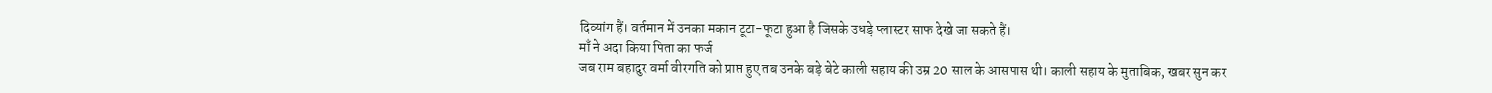दिव्यांग हैं। वर्तमान में उनका मकान टूटा-फूटा हुआ है जिसके उधड़े प्लास्टर साफ देखे जा सकते हैं।
माँ ने अदा किया पिता का फर्ज
जब राम बहादुर वर्मा वीरगति को प्राप्त हुए तब उनके बड़े बेटे काली सहाय की उम्र 20 साल के आसपास थी। काली सहाय के मुताबिक, खबर सुन कर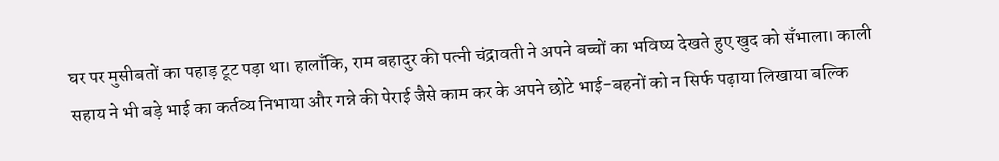घर पर मुसीबतों का पहाड़ टूट पड़ा था। हालाँकि, राम बहादुर की पत्नी चंद्रावती ने अपने बच्चों का भविष्य देखते हुए खुद को सँभाला। काली सहाय ने भी बड़े भाई का कर्तव्य निभाया और गन्ने की पेराई जैसे काम कर के अपने छोटे भाई-बहनों को न सिर्फ पढ़ाया लिखाया बल्कि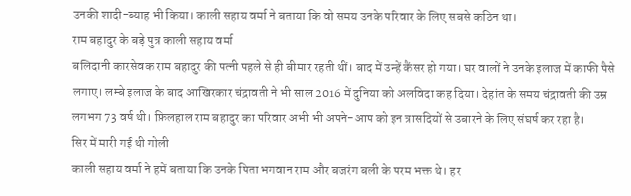उनकी शादी-ब्याह भी किया। काली सहाय वर्मा ने बताया कि वो समय उनके परिवार के लिए सबसे कठिन था।
राम बहादुर के बड़े पुत्र काली सहाय वर्मा
बलिदानी कारसेवक राम बहादुर की पत्नी पहले से ही बीमार रहती थीं। बाद में उन्हें कैंसर हो गया। घर वालों ने उनके इलाज में काफी पैसे लगाए। लम्बे इलाज के बाद आखिरकार चंद्रावती ने भी साल 2016 में दुनिया को अलविदा कह दिया। देहांत के समय चंद्रावती की उम्र लगभग 73 वर्ष थी। फ़िलहाल राम बहादुर का परिवार अभी भी अपने-आप को इन त्रासदियों से उबारने के लिए संघर्ष कर रहा है।
सिर में मारी गई थी गोली
काली सहाय वर्मा ने हमें बताया कि उनके पिता भगवान राम और बजरंग बली के परम भक्त थे। हर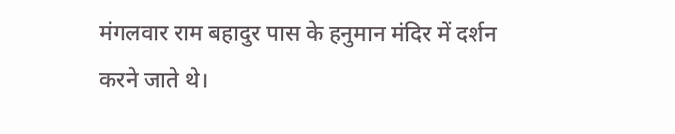मंगलवार राम बहादुर पास के हनुमान मंदिर में दर्शन करने जाते थे।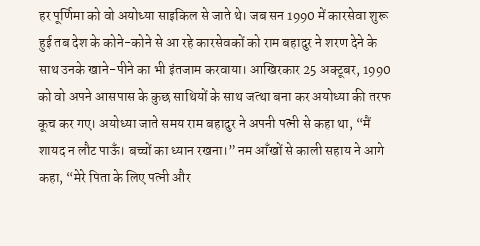हर पूर्णिमा को वो अयोध्या साइकिल से जाते थे। जब सन 1990 में कारसेवा शुरू हुई तब देश के कोने-कोने से आ रहे कारसेवकों को राम बहादुर ने शरण देने के साथ उनके खाने-पीने का भी इंतजाम करवाया। आखिरकार 25 अक्टूबर, 1990 को वो अपने आसपास के कुछ साथियों के साथ जत्था बना कर अयोध्या की तरफ कूच कर गए। अयोध्या जाते समय राम बहादुर ने अपनी पत्नी से कहा था, “मैं शायद न लौट पाऊँ। बच्चों का ध्यान रखना।” नम आँखों से काली सहाय ने आगे कहा, “मेरे पिता के लिए पत्नी और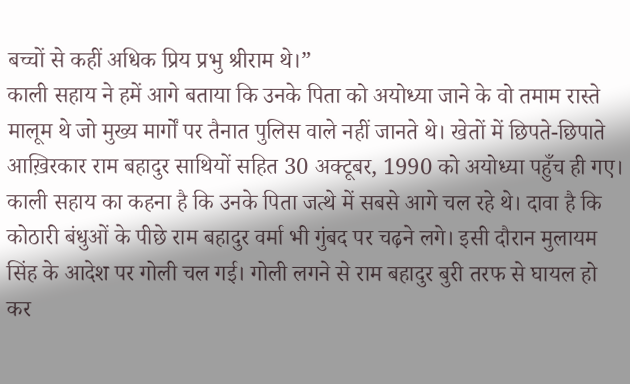बच्चों से कहीं अधिक प्रिय प्रभु श्रीराम थे।”
काली सहाय ने हमें आगे बताया कि उनके पिता को अयोध्या जाने के वो तमाम रास्ते मालूम थे जो मुख्य मार्गों पर तैनात पुलिस वाले नहीं जानते थे। खेतों में छिपते-छिपाते आख़िरकार राम बहादुर साथियों सहित 30 अक्टूबर, 1990 को अयोध्या पहुँच ही गए। काली सहाय का कहना है कि उनके पिता जत्थे में सबसे आगे चल रहे थे। दावा है कि कोठारी बंधुओं के पीछे राम बहादुर वर्मा भी गुंबद पर चढ़ने लगे। इसी दौरान मुलायम सिंह के आदेश पर गोली चल गई। गोली लगने से राम बहादुर बुरी तरफ से घायल हो कर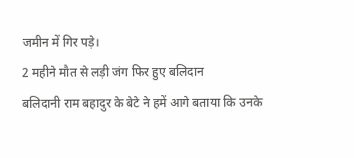जमीन में गिर पड़े।
2 महीने मौत से लड़ी जंग फिर हुए बलिदान
बलिदानी राम बहादुर के बेटे ने हमें आगे बताया कि उनके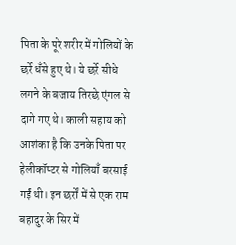पिता के पूरे शरीर में गोलियों के छर्रे धँसे हुए थे। ये छर्रे सीधे लगने के बजाय तिरछे एंगल से दागे गए थे। काली सहाय को आशंका है कि उनके पिता पर हेलीकॉप्टर से गोलियाँ बरसाई गईं थी। इन छर्रों में से एक राम बहादुर के सिर में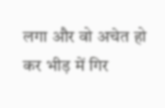लगा और वो अचेत हो कर भीड़ में गिर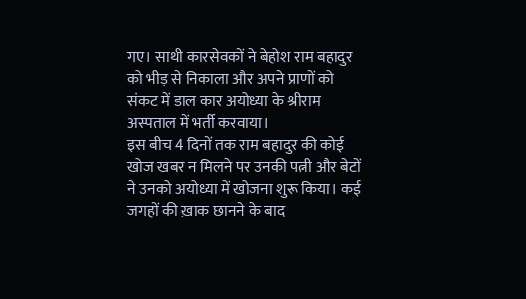गए। साथी कारसेवकों ने बेहोश राम बहादुर को भीड़ से निकाला और अपने प्राणों को संकट में डाल कार अयोध्या के श्रीराम अस्पताल में भर्ती करवाया।
इस बीच 4 दिनों तक राम बहादुर की कोई खोज खबर न मिलने पर उनकी पत्नी और बेटों ने उनको अयोध्या में खोजना शुरू किया। कई जगहों की ख़ाक छानने के बाद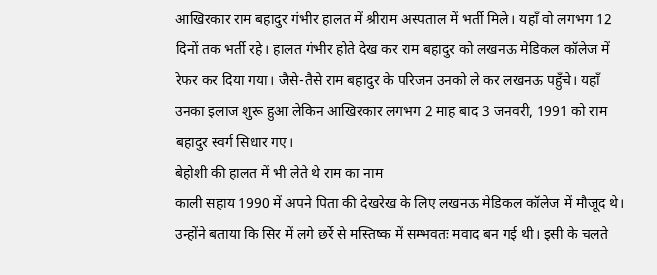आखिरकार राम बहादुर गंभीर हालत में श्रीराम अस्पताल में भर्ती मिले। यहाँ वो लगभग 12 दिनों तक भर्ती रहे। हालत गंभीर होते देख कर राम बहादुर को लखनऊ मेडिकल कॉलेज में रेफर कर दिया गया। जैसे-तैसे राम बहादुर के परिजन उनको ले कर लखनऊ पहुँचे। यहाँ उनका इलाज शुरू हुआ लेकिन आखिरकार लगभग 2 माह बाद 3 जनवरी, 1991 को राम बहादुर स्वर्ग सिधार गए।
बेहोशी की हालत में भी लेते थे राम का नाम
काली सहाय 1990 में अपने पिता की देखरेख के लिए लखनऊ मेडिकल कॉलेज में मौजूद थे। उन्होंने बताया कि सिर में लगे छर्रे से मस्तिष्क में सम्भवतः मवाद बन गई थी। इसी के चलते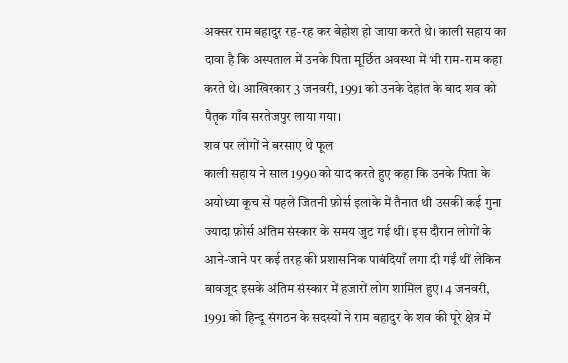अक्सर राम बहादुर रह-रह कर बेहोश हो जाया करते थे। काली सहाय का दावा है कि अस्पताल में उनके पिता मूर्छित अवस्था में भी राम-राम कहा करते थे। आखिरकार 3 जनवरी, 1991 को उनके देहांत के बाद शव को पैतृक गाँव सरतेजपुर लाया गया।
शव पर लोगों ने बरसाए थे फूल
काली सहाय ने साल 1990 को याद करते हुए कहा कि उनके पिता के अयोध्या कूच से पहले जितनी फ़ोर्स इलाके में तैनात थी उसकी कई गुना ज्यादा फ़ोर्स अंतिम संस्कार के समय जुट गई थी। इस दौरान लोगों के आने-जाने पर कई तरह की प्रशासनिक पाबंदियाँ लगा दी गईं थीं लेकिन बावजूद इसके अंतिम संस्कार में हजारों लोग शामिल हुए। 4 जनवरी, 1991 को हिन्दू संगठन के सदस्यों ने राम बहादुर के शव की पूरे क्षेत्र में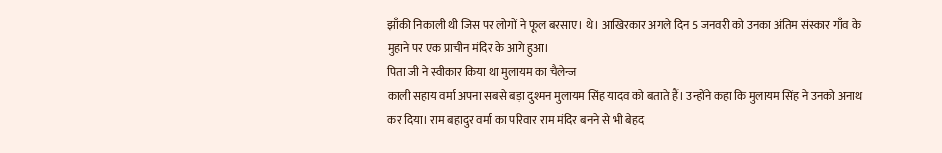झाँकी निकाली थी जिस पर लोगों ने फूल बरसाए। थे। आखिरकार अगले दिन 5 जनवरी को उनका अंतिम संस्कार गाँव के मुहाने पर एक प्राचीन मंदिर के आगे हुआ।
पिता जी ने स्वीकार किया था मुलायम का चैलेन्ज
काली सहाय वर्मा अपना सबसे बड़ा दुश्मन मुलायम सिंह यादव को बताते हैं। उन्होंने कहा कि मुलायम सिंह ने उनको अनाथ कर दिया। राम बहादुर वर्मा का परिवार राम मंदिर बनने से भी बेहद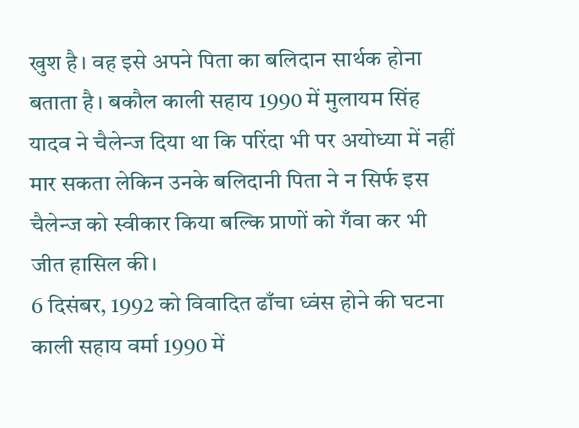खुश है। वह इसे अपने पिता का बलिदान सार्थक होना बताता है। बकौल काली सहाय 1990 में मुलायम सिंह यादव ने चैलेन्ज दिया था कि परिंदा भी पर अयोध्या में नहीं मार सकता लेकिन उनके बलिदानी पिता ने न सिर्फ इस चैलेन्ज को स्वीकार किया बल्कि प्राणों को गँवा कर भी जीत हासिल की।
6 दिसंबर, 1992 को विवादित ढाँचा ध्वंस होने की घटना काली सहाय वर्मा 1990 में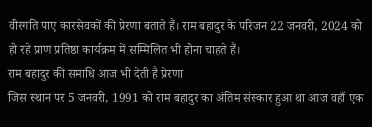वीरगति पाए कारसेवकों की प्रेरणा बताते हैं। राम बहादुर के परिजन 22 जनवरी, 2024 को हो रहे प्राण प्रतिष्ठा कार्यक्रम में सम्मिलित भी होना चाहते हैं।
राम बहादुर की समाधि आज भी देती है प्रेरणा
जिस स्थान पर 5 जनवरी, 1991 को राम बहादुर का अंतिम संस्कार हुआ था आज वहाँ एक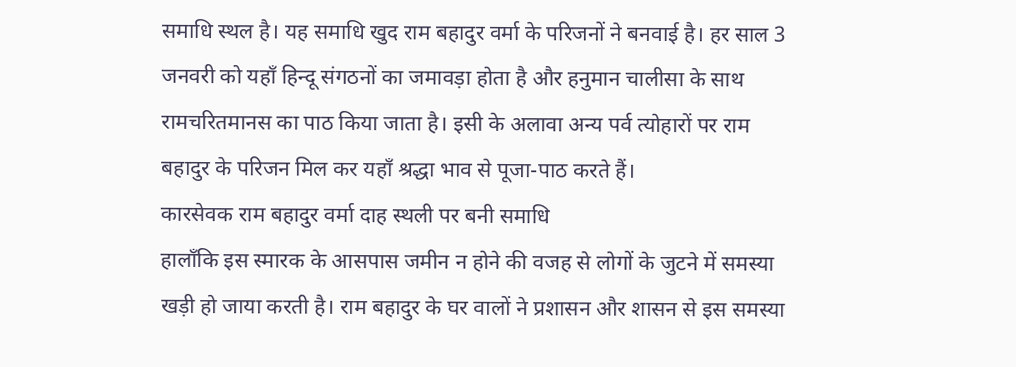समाधि स्थल है। यह समाधि खुद राम बहादुर वर्मा के परिजनों ने बनवाई है। हर साल 3 जनवरी को यहाँ हिन्दू संगठनों का जमावड़ा होता है और हनुमान चालीसा के साथ रामचरितमानस का पाठ किया जाता है। इसी के अलावा अन्य पर्व त्योहारों पर राम बहादुर के परिजन मिल कर यहाँ श्रद्धा भाव से पूजा-पाठ करते हैं।
कारसेवक राम बहादुर वर्मा दाह स्थली पर बनी समाधि
हालाँकि इस स्मारक के आसपास जमीन न होने की वजह से लोगों के जुटने में समस्या खड़ी हो जाया करती है। राम बहादुर के घर वालों ने प्रशासन और शासन से इस समस्या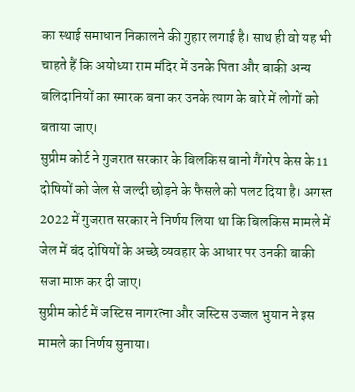का स्थाई समाधान निकालने की गुहार लगाई है। साथ ही वो यह भी चाहते हैं कि अयोध्या राम मंदिर में उनके पिता और बाकी अन्य बलिदानियों का स्मारक बना कर उनके त्याग के बारे में लोगों को बताया जाए।
सुप्रीम कोर्ट ने गुजरात सरकार के बिलकिस बानो गैंगरेप केस के 11 दोषियों को जेल से जल्दी छोड़ने के फैसले को पलट दिया है। अगस्त 2022 में गुजरात सरकार ने निर्णय लिया था कि बिलकिस मामले में जेल में बंद दोषियों के अच्छे व्यवहार के आधार पर उनकी बाकी सजा माफ़ कर दी जाए।
सुप्रीम कोर्ट में जस्टिस नागरत्ना और जस्टिस उज्जल भुयान ने इस मामले का निर्णय सुनाया।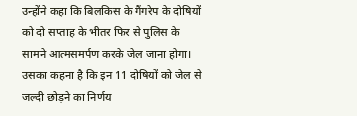उन्होंने कहा कि बिलकिस के गैंगरेप के दोषियों को दो सप्ताह के भीतर फिर से पुलिस के सामने आत्मसमर्पण करके जेल जाना होगा। उसका कहना है कि इन 11 दोषियों को जेल से जल्दी छोड़ने का निर्णय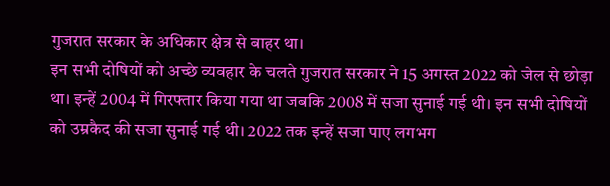गुजरात सरकार के अधिकार क्षेत्र से बाहर था।
इन सभी दोषियों को अच्छे व्यवहार के चलते गुजरात सरकार ने 15 अगस्त 2022 को जेल से छोड़ा था। इन्हें 2004 में गिरफ्तार किया गया था जबकि 2008 में सजा सुनाई गई थी। इन सभी दोषियों को उम्रकैद की सजा सुनाई गई थी। 2022 तक इन्हें सजा पाए लगभग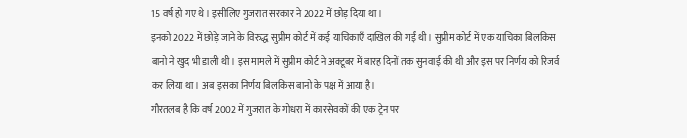15 वर्ष हो गए थे। इसीलिए गुजरात सरकार ने 2022 में छोड़ दिया था।
इनको 2022 में छोड़े जाने के विरुद्ध सुप्रीम कोर्ट में कई याचिकाएँ दाखिल की गईं थी। सुप्रीम कोर्ट में एक याचिका बिलकिस बानो ने खुद भी डाली थी। इस मामले में सुप्रीम कोर्ट ने अक्टूबर में बारह दिनों तक सुनवाई की थी और इस पर निर्णय को रिजर्व कर लिया था। अब इसका निर्णय बिलकिस बानो के पक्ष में आया है।
गौरतलब है कि वर्ष 2002 में गुजरात के गोधरा में कारसेवकों की एक ट्रेन पर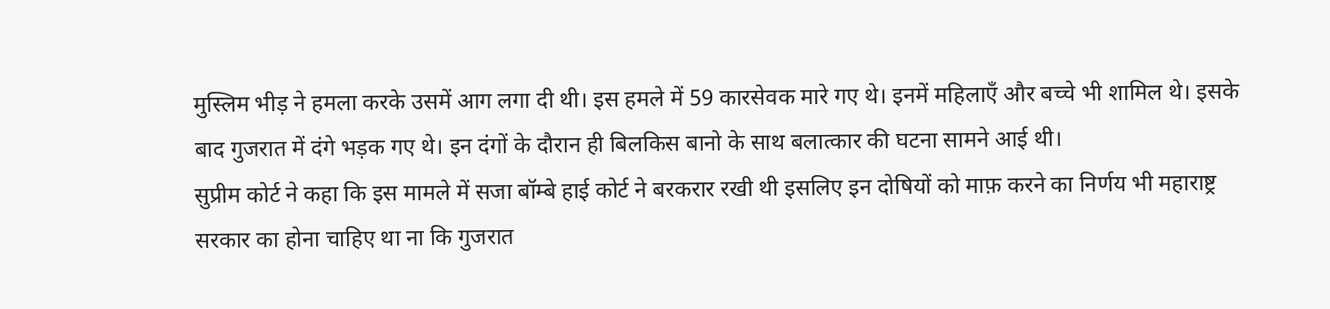मुस्लिम भीड़ ने हमला करके उसमें आग लगा दी थी। इस हमले में 59 कारसेवक मारे गए थे। इनमें महिलाएँ और बच्चे भी शामिल थे। इसके बाद गुजरात में दंगे भड़क गए थे। इन दंगों के दौरान ही बिलकिस बानो के साथ बलात्कार की घटना सामने आई थी।
सुप्रीम कोर्ट ने कहा कि इस मामले में सजा बॉम्बे हाई कोर्ट ने बरकरार रखी थी इसलिए इन दोषियों को माफ़ करने का निर्णय भी महाराष्ट्र सरकार का होना चाहिए था ना कि गुजरात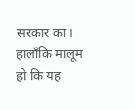सरकार का। हालाँकि मालूम हो कि यह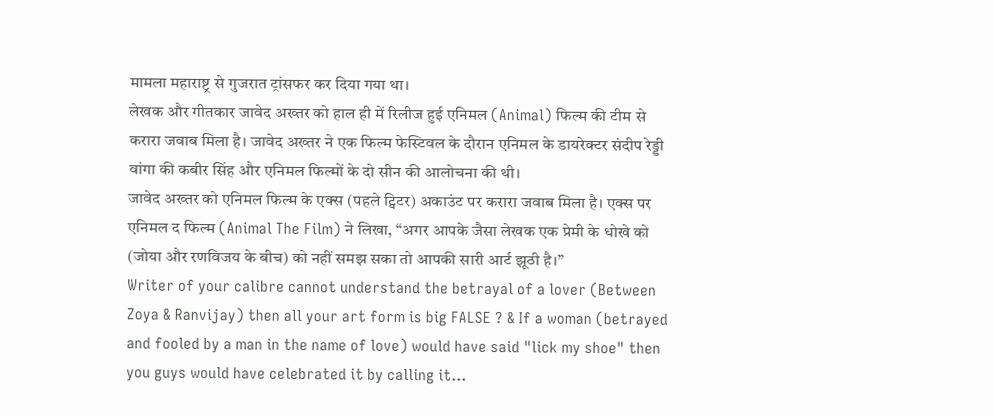मामला महाराष्ट्र से गुजरात ट्रांसफर कर दिया गया था।
लेखक और गीतकार जावेद अख्तर को हाल ही में रिलीज हुई एनिमल (Animal) फिल्म की टीम से करारा जवाब मिला है। जावेद अख्तर ने एक फिल्म फेस्टिवल के दौरान एनिमल के डायरेक्टर संदीप रेड्डी वांगा की कबीर सिंह और एनिमल फिल्मों के दो सीन की आलोचना की थी।
जावेद अख्तर को एनिमल फिल्म के एक्स (पहले ट्विटर) अकाउंट पर करारा जवाब मिला है। एक्स पर एनिमल द फिल्म (Animal The Film) ने लिखा, “अगर आपके जैसा लेखक एक प्रेमी के धोखे को (जोया और रणविजय के बीच) को नहीं समझ सका तो आपकी सारी आर्ट झूठी है।”
Writer of your calibre cannot understand the betrayal of a lover (Between Zoya & Ranvijay) then all your art form is big FALSE ? & If a woman (betrayed and fooled by a man in the name of love) would have said "lick my shoe" then you guys would have celebrated it by calling it…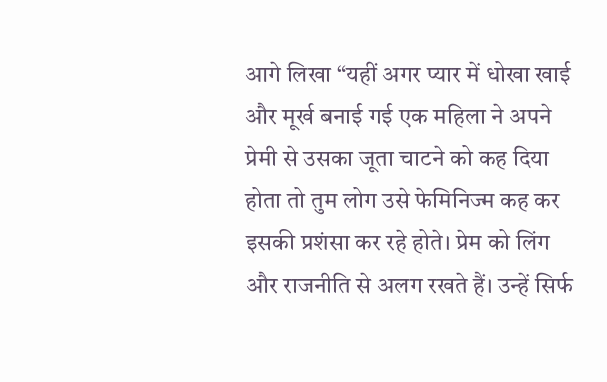आगे लिखा “यहीं अगर प्यार में धोखा खाई और मूर्ख बनाई गई एक महिला ने अपने प्रेमी से उसका जूता चाटने को कह दिया होता तो तुम लोग उसे फेमिनिज्म कह कर इसकी प्रशंसा कर रहे होते। प्रेम को लिंग और राजनीति से अलग रखते हैं। उन्हें सिर्फ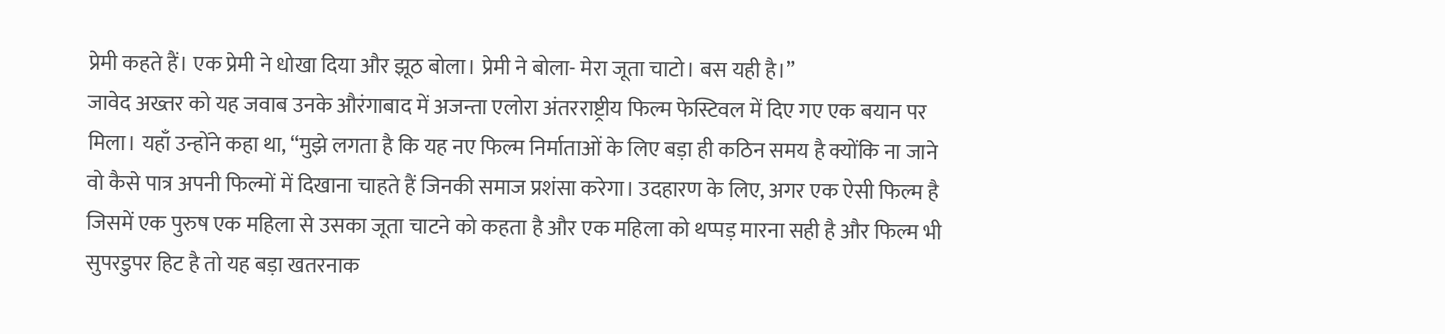प्रेमी कहते हैं। एक प्रेमी ने धोखा दिया और झूठ बोला। प्रेमी ने बोला- मेरा जूता चाटो। बस यही है।”
जावेद अख्तर को यह जवाब उनके औरंगाबाद में अजन्ता एलोरा अंतरराष्ट्रीय फिल्म फेस्टिवल में दिए गए एक बयान पर मिला। यहाँ उन्होंने कहा था, “मुझे लगता है कि यह नए फिल्म निर्माताओं के लिए बड़ा ही कठिन समय है क्योंकि ना जाने वो कैसे पात्र अपनी फिल्मों में दिखाना चाहते हैं जिनकी समाज प्रशंसा करेगा। उदहारण के लिए, अगर एक ऐसी फिल्म है जिसमें एक पुरुष एक महिला से उसका जूता चाटने को कहता है और एक महिला को थप्पड़ मारना सही है और फिल्म भी सुपरडुपर हिट है तो यह बड़ा खतरनाक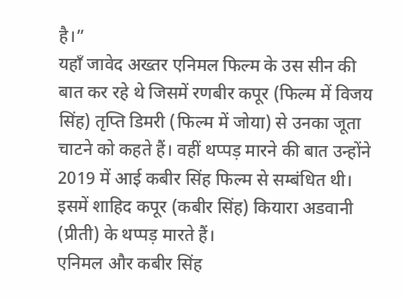है।”
यहाँ जावेद अख्तर एनिमल फिल्म के उस सीन की बात कर रहे थे जिसमें रणबीर कपूर (फिल्म में विजय सिंह) तृप्ति डिमरी (फिल्म में जोया) से उनका जूता चाटने को कहते हैं। वहीं थप्पड़ मारने की बात उन्होंने 2019 में आई कबीर सिंह फिल्म से सम्बंधित थी। इसमें शाहिद कपूर (कबीर सिंह) कियारा अडवानी (प्रीती) के थप्पड़ मारते हैं।
एनिमल और कबीर सिंह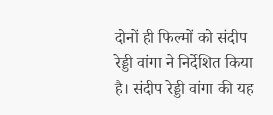दोनों ही फिल्मों को संदीप रेड्डी वांगा ने निर्देशित किया है। संदीप रेड्डी वांगा की यह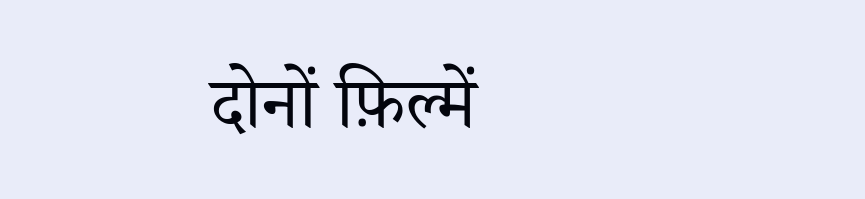दोनों फ़िल्में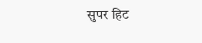सुपर हिट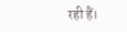रही हैं।